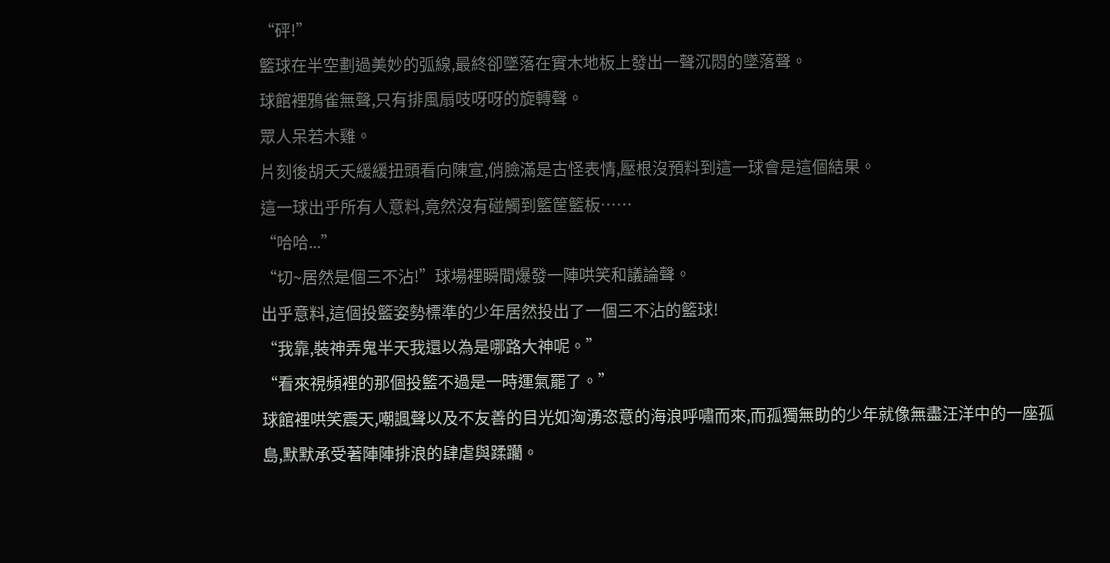“砰!”
籃球在半空劃過美妙的弧線,最終卻墜落在實木地板上發出一聲沉悶的墜落聲。
球館裡鴉雀無聲,只有排風扇吱呀呀的旋轉聲。
眾人呆若木雞。
片刻後胡夭夭緩緩扭頭看向陳宣,俏臉滿是古怪表情,壓根沒預料到這一球會是這個結果。
這一球出乎所有人意料,竟然沒有碰觸到籃筐籃板……
“哈哈...”
“切~居然是個三不沾!”球場裡瞬間爆發一陣哄笑和議論聲。
出乎意料,這個投籃姿勢標準的少年居然投出了一個三不沾的籃球!
“我靠,裝神弄鬼半天我還以為是哪路大神呢。”
“看來視頻裡的那個投籃不過是一時運氣罷了。”
球館裡哄笑震天,嘲諷聲以及不友善的目光如洶湧恣意的海浪呼嘯而來,而孤獨無助的少年就像無盡汪洋中的一座孤島,默默承受著陣陣排浪的肆虐與蹂躪。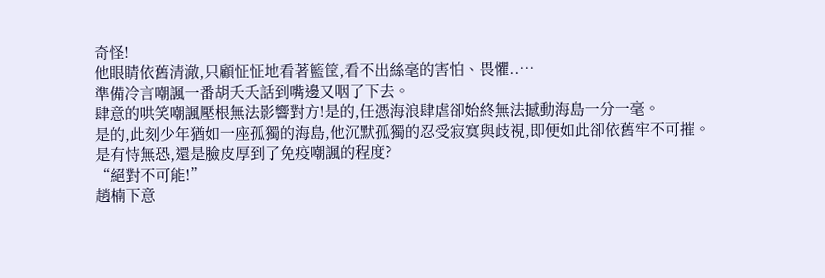奇怪!
他眼睛依舊清澈,只顧怔怔地看著籃筐,看不出絲毫的害怕、畏懼..…
準備冷言嘲諷一番胡夭夭話到嘴邊又咽了下去。
肆意的哄笑嘲諷壓根無法影響對方!是的,任憑海浪肆虐卻始終無法撼動海島一分一毫。
是的,此刻少年猶如一座孤獨的海島,他沉默孤獨的忍受寂寞與歧視,即便如此卻依舊牢不可摧。
是有恃無恐,還是臉皮厚到了免疫嘲諷的程度?
“絕對不可能!”
趙楠下意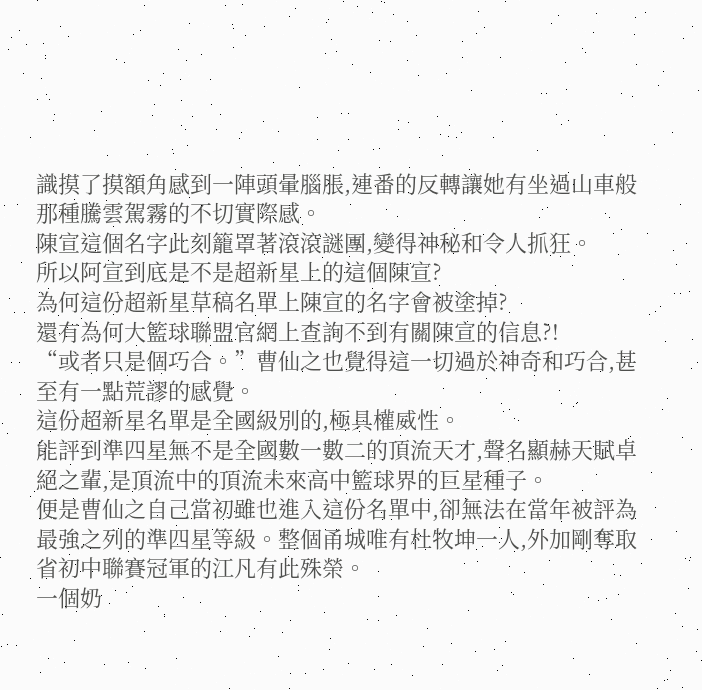識摸了摸額角感到一陣頭暈腦脹,連番的反轉讓她有坐過山車般那種騰雲駕霧的不切實際感。
陳宣這個名字此刻籠罩著滾滾謎團,變得神秘和令人抓狂。
所以阿宣到底是不是超新星上的這個陳宣?
為何這份超新星草稿名單上陳宣的名字會被塗掉?
還有為何大籃球聯盟官網上查詢不到有關陳宣的信息?!
“或者只是個巧合。”曹仙之也覺得這一切過於神奇和巧合,甚至有一點荒謬的感覺。
這份超新星名單是全國級別的,極具權威性。
能評到準四星無不是全國數一數二的頂流天才,聲名顯赫天賦卓絕之輩,是頂流中的頂流未來高中籃球界的巨星種子。
便是曹仙之自己當初雖也進入這份名單中,卻無法在當年被評為最強之列的準四星等級。整個甬城唯有杜牧坤一人,外加剛奪取省初中聯賽冠軍的江凡有此殊榮。
一個奶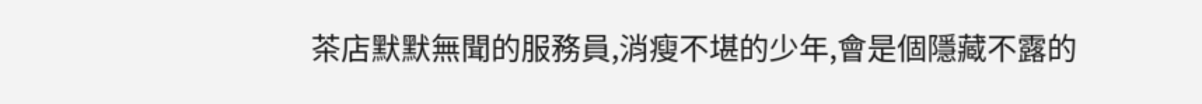茶店默默無聞的服務員,消瘦不堪的少年,會是個隱藏不露的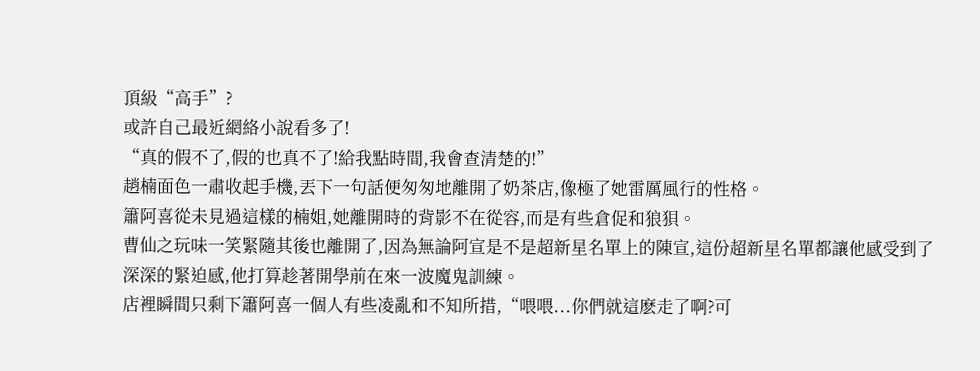頂級“高手”?
或許自己最近網絡小說看多了!
“真的假不了,假的也真不了!給我點時間,我會查清楚的!”
趙楠面色一肅收起手機,丟下一句話便匆匆地離開了奶茶店,像極了她雷厲風行的性格。
簫阿喜從未見過這樣的楠姐,她離開時的背影不在從容,而是有些倉促和狼狽。
曹仙之玩味一笑緊隨其後也離開了,因為無論阿宣是不是超新星名單上的陳宣,這份超新星名單都讓他感受到了深深的緊迫感,他打算趁著開學前在來一波魔鬼訓練。
店裡瞬間只剩下簫阿喜一個人有些凌亂和不知所措,“喂喂...你們就這麽走了啊?可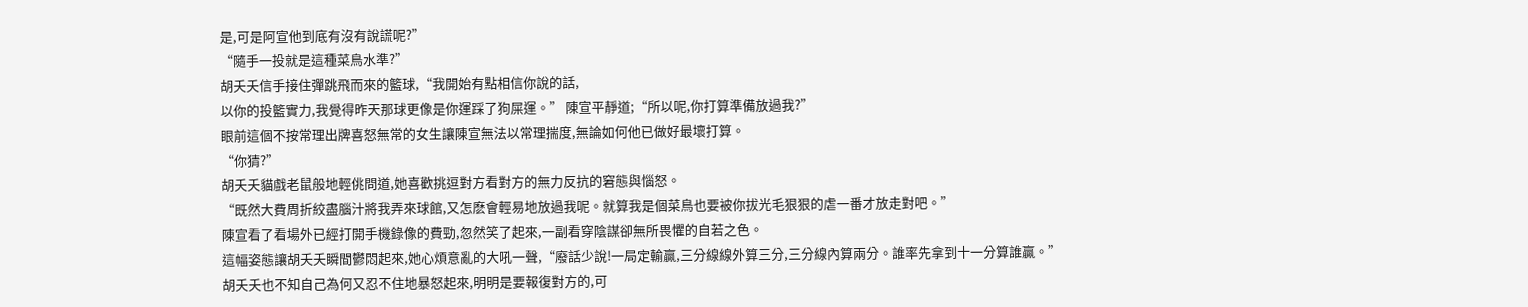是,可是阿宣他到底有沒有說謊呢?”
“隨手一投就是這種菜鳥水準?”
胡夭夭信手接住彈跳飛而來的籃球,“我開始有點相信你說的話,
以你的投籃實力,我覺得昨天那球更像是你運踩了狗屎運。” 陳宣平靜道;“所以呢,你打算準備放過我?”
眼前這個不按常理出牌喜怒無常的女生讓陳宣無法以常理揣度,無論如何他已做好最壞打算。
“你猜?”
胡夭夭貓戲老鼠般地輕佻問道,她喜歡挑逗對方看對方的無力反抗的窘態與惱怒。
“既然大費周折絞盡腦汁將我弄來球館,又怎麽會輕易地放過我呢。就算我是個菜鳥也要被你拔光毛狠狠的虐一番才放走對吧。”
陳宣看了看場外已經打開手機錄像的費勁,忽然笑了起來,一副看穿陰謀卻無所畏懼的自若之色。
這幅姿態讓胡夭夭瞬間鬱悶起來,她心煩意亂的大吼一聲,“廢話少說!一局定輸贏,三分線線外算三分,三分線內算兩分。誰率先拿到十一分算誰贏。”
胡夭夭也不知自己為何又忍不住地暴怒起來,明明是要報復對方的,可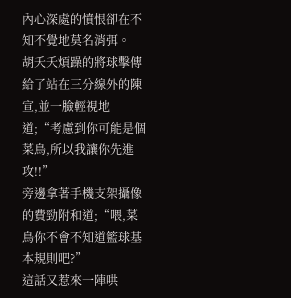內心深處的憤恨卻在不知不覺地莫名消弭。
胡夭夭煩躁的將球擊傳給了站在三分線外的陳宣,並一臉輕視地道;“考慮到你可能是個菜鳥,所以我讓你先進攻!!”
旁邊拿著手機支架攝像的費勁附和道;“喂,菜鳥你不會不知道籃球基本規則吧?”
這話又惹來一陣哄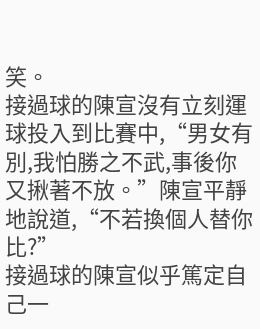笑。
接過球的陳宣沒有立刻運球投入到比賽中,“男女有別,我怕勝之不武,事後你又揪著不放。”陳宣平靜地說道,“不若換個人替你比?”
接過球的陳宣似乎篤定自己一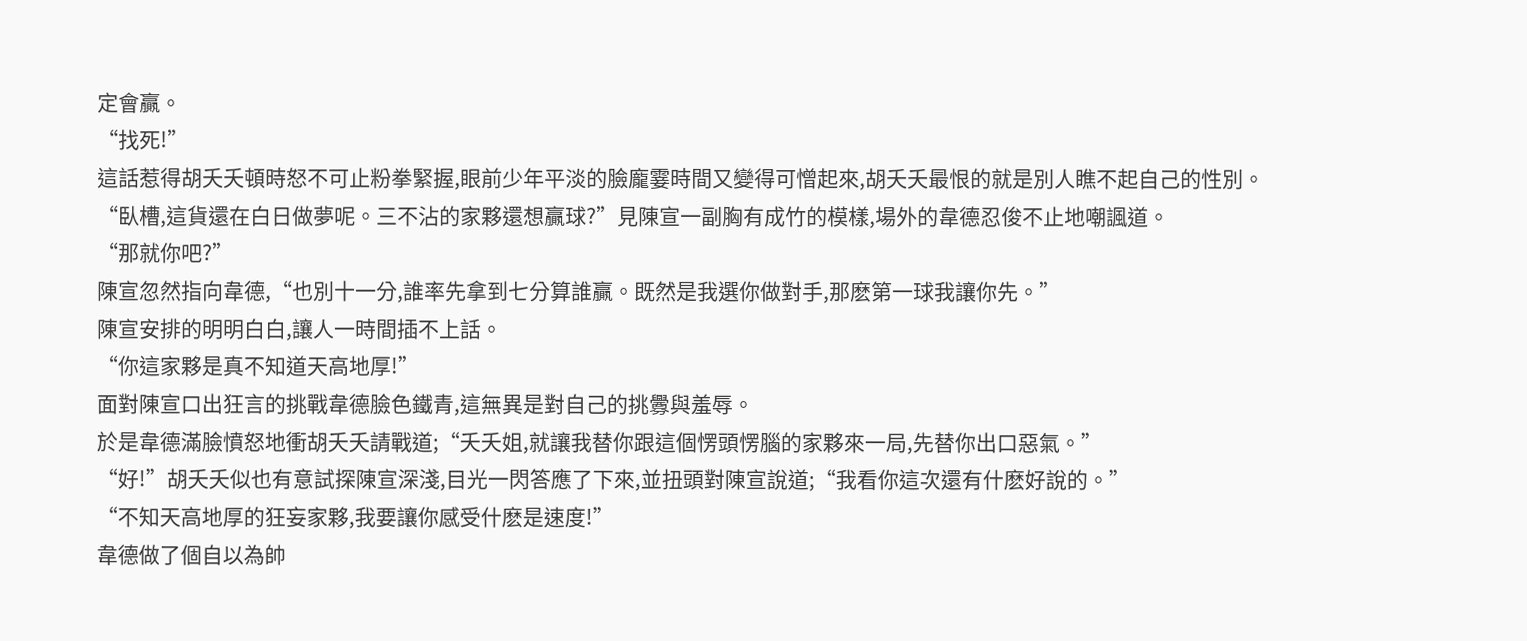定會贏。
“找死!”
這話惹得胡夭夭頓時怒不可止粉拳緊握,眼前少年平淡的臉龐霎時間又變得可憎起來,胡夭夭最恨的就是別人瞧不起自己的性別。
“臥槽,這貨還在白日做夢呢。三不沾的家夥還想贏球?”見陳宣一副胸有成竹的模樣,場外的韋德忍俊不止地嘲諷道。
“那就你吧?”
陳宣忽然指向韋德,“也別十一分,誰率先拿到七分算誰贏。既然是我選你做對手,那麽第一球我讓你先。”
陳宣安排的明明白白,讓人一時間插不上話。
“你這家夥是真不知道天高地厚!”
面對陳宣口出狂言的挑戰韋德臉色鐵青,這無異是對自己的挑釁與羞辱。
於是韋德滿臉憤怒地衝胡夭夭請戰道;“夭夭姐,就讓我替你跟這個愣頭愣腦的家夥來一局,先替你出口惡氣。”
“好!”胡夭夭似也有意試探陳宣深淺,目光一閃答應了下來,並扭頭對陳宣說道;“我看你這次還有什麽好說的。”
“不知天高地厚的狂妄家夥,我要讓你感受什麽是速度!”
韋德做了個自以為帥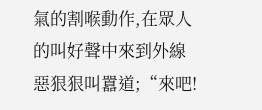氣的割喉動作,在眾人的叫好聲中來到外線惡狠狠叫囂道;“來吧!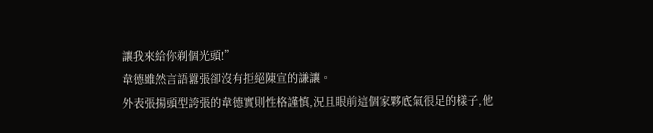讓我來給你剃個光頭!”
韋德雖然言語囂張卻沒有拒絕陳宣的謙讓。
外表張揚頭型誇張的韋德實則性格謹慎,況且眼前這個家夥底氣很足的樣子,他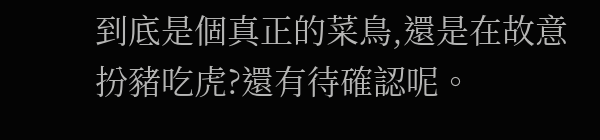到底是個真正的菜鳥,還是在故意扮豬吃虎?還有待確認呢。